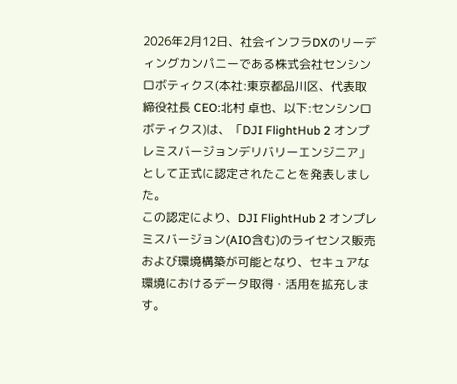2026年2月12日、社会インフラDXのリーディングカンパニーである株式会社センシンロボティクス(本社:東京都品川区、代表取締役社長 CEO:北村 卓也、以下:センシンロボティクス)は、「DJI FlightHub 2 オンプレミスバージョンデリバリーエンジニア」として正式に認定されたことを発表しました。
この認定により、DJI FlightHub 2 オンプレミスバージョン(AIO含む)のライセンス販売および環境構築が可能となり、セキュアな環境におけるデータ取得・活用を拡充します。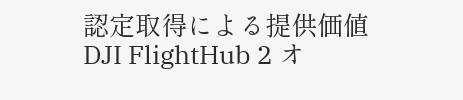認定取得による提供価値
DJI FlightHub 2 オ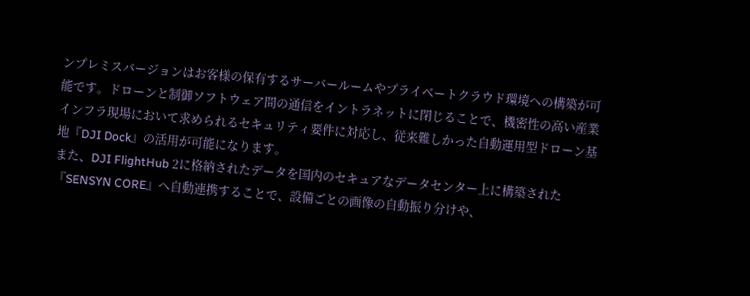ンプレミスバージョンはお客様の保有するサーバールームやプライベートクラウド環境への構築が可能です。ドローンと制御ソフトウェア間の通信をイントラネットに閉じることで、機密性の高い産業インフラ現場において求められるセキュリティ要件に対応し、従来難しかった自動運用型ドローン基地『DJI Dock』の活用が可能になります。
また、DJI FlightHub 2に格納されたデータを国内のセキュアなデータセンター上に構築された『SENSYN CORE』へ自動連携することで、設備ごとの画像の自動振り分けや、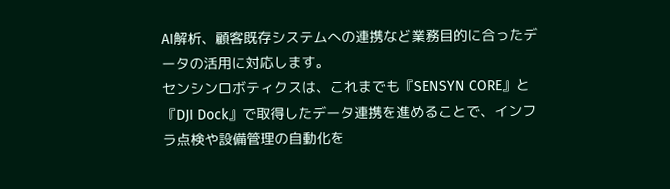AI解析、顧客既存システムへの連携など業務目的に合ったデータの活用に対応します。
センシンロボティクスは、これまでも『SENSYN CORE』と『DJI Dock』で取得したデータ連携を進めることで、インフラ点検や設備管理の自動化を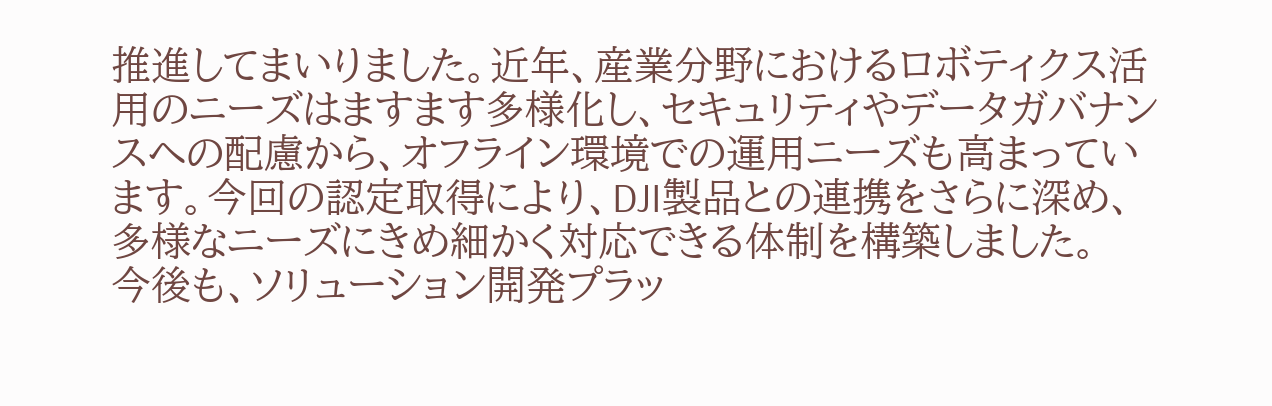推進してまいりました。近年、産業分野におけるロボティクス活用のニーズはますます多様化し、セキュリティやデータガバナンスへの配慮から、オフライン環境での運用ニーズも高まっています。今回の認定取得により、DJI製品との連携をさらに深め、多様なニーズにきめ細かく対応できる体制を構築しました。
今後も、ソリューション開発プラッ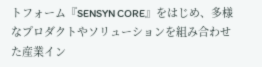トフォーム『SENSYN CORE』をはじめ、多様なプロダクトやソリューションを組み合わせた産業イン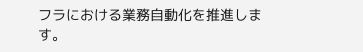フラにおける業務自動化を推進します。